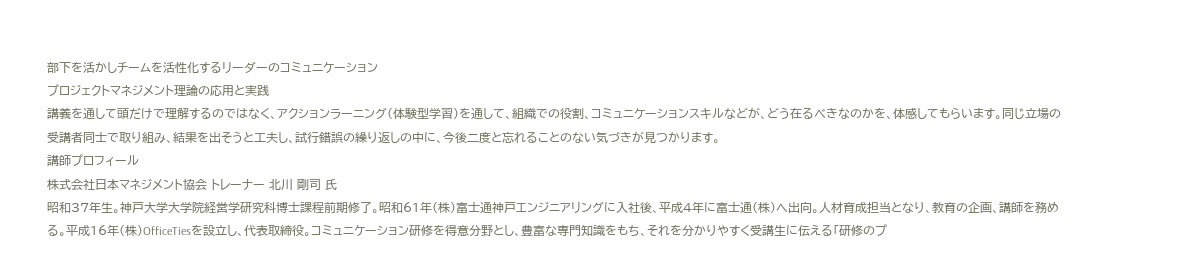部下を活かしチームを活性化するリーダーのコミュニケーション
プロジェクトマネジメント理論の応用と実践
講義を通して頭だけで理解するのではなく、アクションラーニング(体験型学習)を通して、組織での役割、コミュニケーションスキルなどが、どう在るべきなのかを、体感してもらいます。同じ立場の受講者同士で取り組み、結果を出そうと工夫し、試行錯誤の繰り返しの中に、今後二度と忘れることのない気づきが見つかります。
講師プロフィール
株式会社日本マネジメント協会 トレーナー 北川 剛司 氏
昭和37年生。神戸大学大学院経営学研究科博士課程前期修了。昭和61年(株)富士通神戸エンジニアリングに入社後、平成4年に富士通(株)へ出向。人材育成担当となり、教育の企画、講師を務める。平成16年(株)OfficeTiesを設立し、代表取締役。コミュニケーション研修を得意分野とし、豊富な専門知識をもち、それを分かりやすく受講生に伝える「研修のプ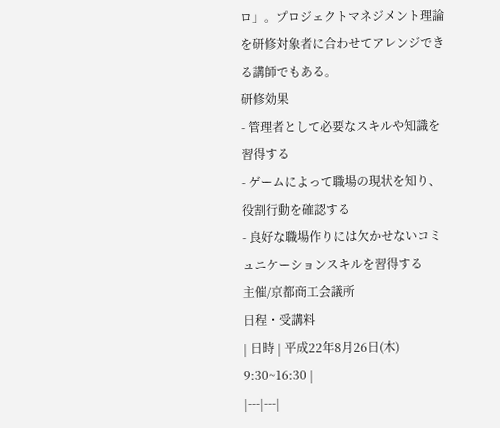ロ」。プロジェクトマネジメント理論を研修対象者に合わせてアレンジできる講師でもある。
研修効果
- 管理者として必要なスキルや知識を習得する
- ゲームによって職場の現状を知り、役割行動を確認する
- 良好な職場作りには欠かせないコミュニケーションスキルを習得する
主催/京都商工会議所
日程・受講料
| 日時 | 平成22年8月26日(木) 9:30~16:30 |
|---|---|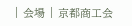| 会場 | 京都商工会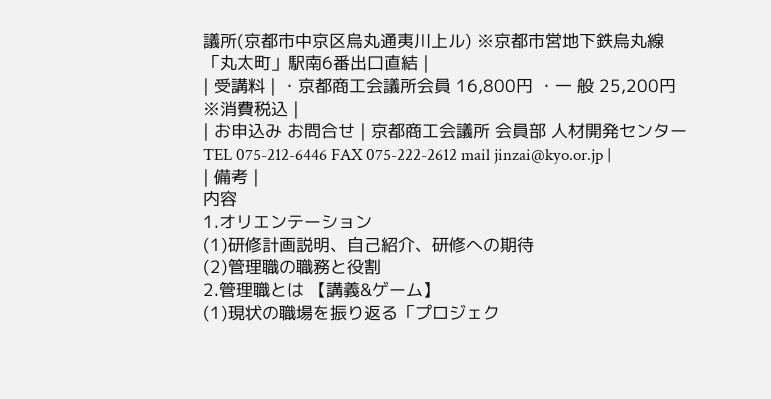議所(京都市中京区烏丸通夷川上ル) ※京都市営地下鉄烏丸線「丸太町」駅南6番出口直結 |
| 受講料 | ・京都商工会議所会員 16,800円 ・一 般 25,200円 ※消費税込 |
| お申込み お問合せ | 京都商工会議所 会員部 人材開発センター TEL 075-212-6446 FAX 075-222-2612 mail jinzai@kyo.or.jp |
| 備考 |
内容
1.オリエンテーション
(1)研修計画説明、自己紹介、研修への期待
(2)管理職の職務と役割
2.管理職とは 【講義&ゲーム】
(1)現状の職場を振り返る「プロジェク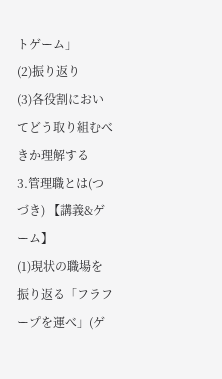トゲーム」
(2)振り返り
(3)各役割においてどう取り組むべきか理解する
3.管理職とは(つづき) 【講義&ゲーム】
(1)現状の職場を振り返る「フラフープを運べ」(ゲ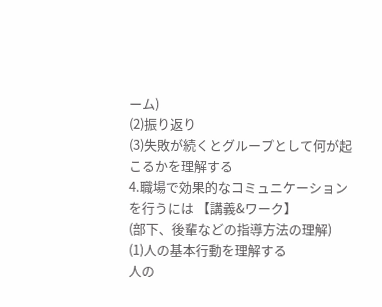ーム)
(2)振り返り
(3)失敗が続くとグループとして何が起こるかを理解する
4.職場で効果的なコミュニケーションを行うには 【講義&ワーク】
(部下、後輩などの指導方法の理解)
(1)人の基本行動を理解する
人の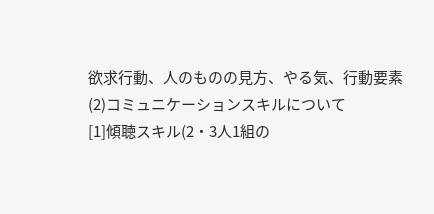欲求行動、人のものの見方、やる気、行動要素
(2)コミュニケーションスキルについて
[1]傾聴スキル(2・3人1組の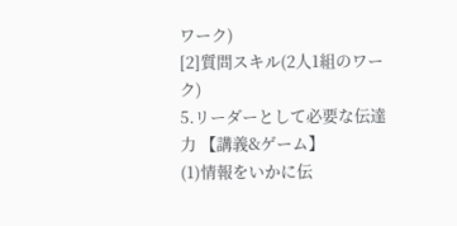ワーク)
[2]質問スキル(2人1組のワーク)
5.リーダーとして必要な伝達力 【講義&ゲーム】
(1)情報をいかに伝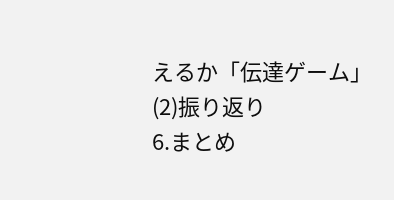えるか「伝達ゲーム」
(2)振り返り
6.まとめ